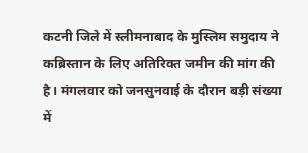कटनी जिले में स्लीमनाबाद के मुस्लिम समुदाय ने कब्रिस्तान के लिए अतिरिक्त जमीन की मांग की है। मंगलवार को जनसुनवाई के दौरान बड़ी संख्या में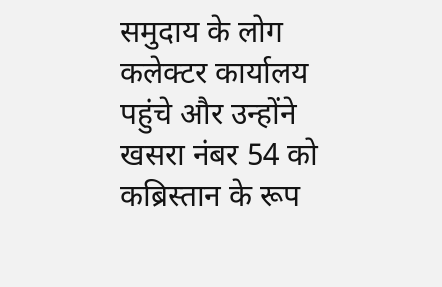समुदाय के लोग कलेक्टर कार्यालय पहुंचे और उन्होंने खसरा नंबर 54 को कब्रिस्तान के रूप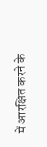में आरक्षित करने के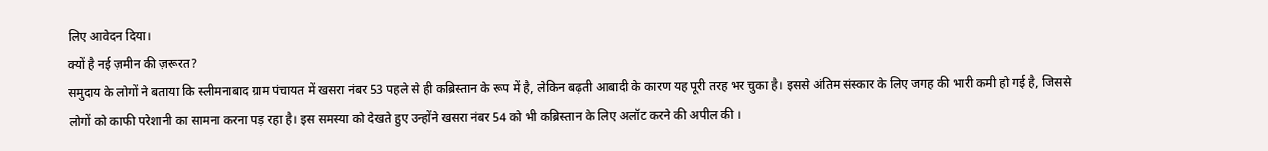लिए आवेदन दिया।
क्यों है नई ज़मीन की ज़रूरत?
समुदाय के लोगों ने बताया कि स्लीमनाबाद ग्राम पंचायत में खसरा नंबर 53 पहले से ही कब्रिस्तान के रूप में है, लेकिन बढ़ती आबादी के कारण यह पूरी तरह भर चुका है। इससे अंतिम संस्कार के लिए जगह की भारी कमी हो गई है, जिससे लोगों को काफी परेशानी का सामना करना पड़ रहा है। इस समस्या को देखते हुए उन्होंने खसरा नंबर 54 को भी कब्रिस्तान के लिए अलॉट करने की अपील की ।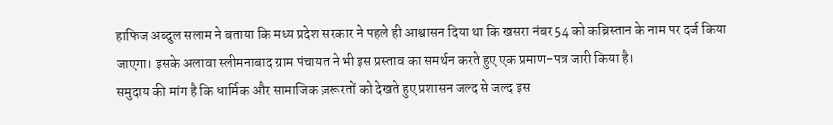हाफिज अब्दुल सलाम ने बताया कि मध्य प्रदेश सरकार ने पहले ही आश्वासन दिया था कि खसरा नंबर 54 को कब्रिस्तान के नाम पर दर्ज किया जाएगा। इसके अलावा स्लीमनाबाद ग्राम पंचायत ने भी इस प्रस्ताव का समर्थन करते हुए एक प्रमाण-पत्र जारी किया है।
समुदाय की मांग है कि धार्मिक और सामाजिक ज़रूरतों को देखते हुए प्रशासन जल्द से जल्द इस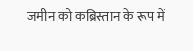जमीन को कब्रिस्तान के रूप में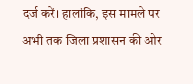दर्ज करें। हालांकि, इस मामले पर अभी तक जिला प्रशासन की ओर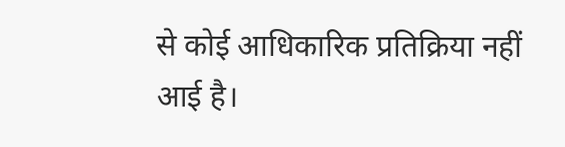से कोई आधिकारिक प्रतिक्रिया नहीं आई है।